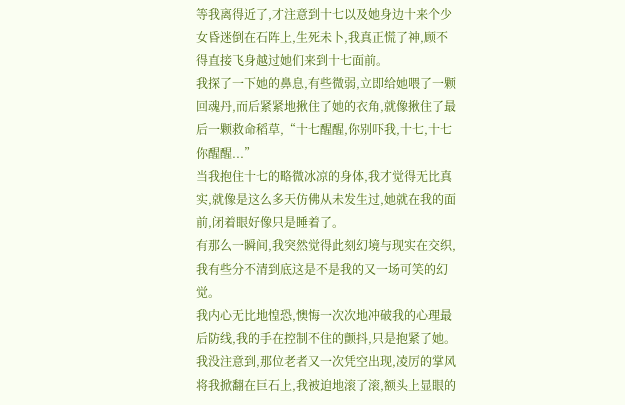等我离得近了,才注意到十七以及她身边十来个少女昏迷倒在石阵上,生死未卜,我真正慌了神,顾不得直接飞身越过她们来到十七面前。
我探了一下她的鼻息,有些微弱,立即给她喂了一颗回魂丹,而后紧紧地揪住了她的衣角,就像揪住了最后一颗救命稻草,“十七醒醒,你别吓我,十七,十七你醒醒...”
当我抱住十七的略微冰凉的身体,我才觉得无比真实,就像是这么多天仿佛从未发生过,她就在我的面前,闭着眼好像只是睡着了。
有那么一瞬间,我突然觉得此刻幻境与现实在交织,我有些分不清到底这是不是我的又一场可笑的幻觉。
我内心无比地惶恐,懊悔一次次地冲破我的心理最后防线,我的手在控制不住的颤抖,只是抱紧了她。
我没注意到,那位老者又一次凭空出现,凌厉的掌风将我掀翻在巨石上,我被迫地滚了滚,额头上显眼的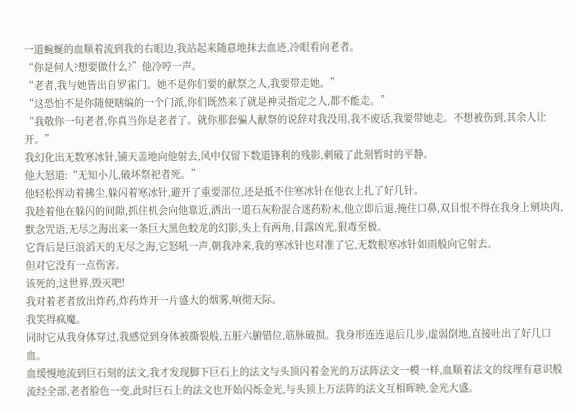一道蜿蜒的血顺着流到我的右眼边,我站起来随意地抹去血迹,冷眼看向老者。
“你是何人?想要做什么?”他冷哼一声。
“老者,我与她皆出自罗雀门。她不是你们要的献祭之人,我要带走她。”
“这恐怕不是你随便瞎编的一个门派,你们既然来了就是神灵指定之人,都不能走。”
“我敬你一句老者,你真当你是老者了。就你那套骗人献祭的说辞对我没用,我不废话,我要带她走。不想被伤到,其余人让开。”
我幻化出无数寒冰针,铺天盖地向他射去,风中仅留下数道锋利的残影,刺破了此刻暂时的平静。
他大怒道:“无知小儿,破坏祭祀者死。”
他轻松挥动着拂尘,躲闪着寒冰针,避开了重要部位,还是抵不住寒冰针在他衣上扎了好几针。
我趁着他在躲闪的间隙,抓住机会向他靠近,洒出一道石灰粉混合迷药粉末,他立即后退,掩住口鼻,双目恨不得在我身上剜块肉,默念咒语,无尽之海出来一条巨大黑色蛟龙的幻影,头上有两角,目露凶光,狠毒至极。
它背后是巨浪滔天的无尽之海,它怒吼一声,朝我冲来,我的寒冰针也对准了它,无数根寒冰针如雨般向它射去。
但对它没有一点伤害。
该死的,这世界,毁灭吧!
我对着老者放出炸药,炸药炸开一片盛大的烟雾,响彻天际。
我笑得疯魔。
同时它从我身体穿过,我感觉到身体被撕裂般,五脏六腑错位,筋脉破损。我身形连连退后几步,虚弱倒地,直接吐出了好几口血。
血缓慢地流到巨石刻的法文,我才发现脚下巨石上的法文与头顶闪着金光的万法阵法文一模一样,血顺着法文的纹理有意识般流经全部,老者脸色一变,此时巨石上的法文也开始闪烁金光,与头顶上万法阵的法文互相晖映,金光大盛。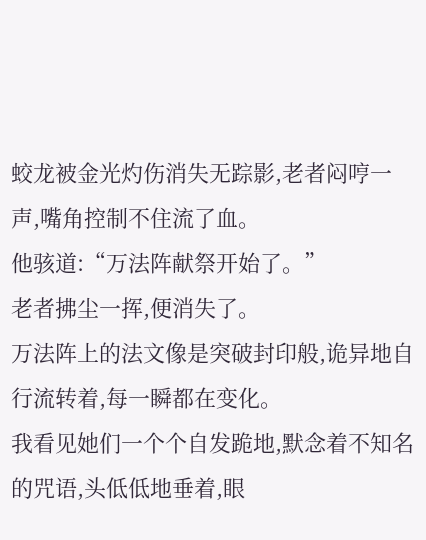蛟龙被金光灼伤消失无踪影,老者闷哼一声,嘴角控制不住流了血。
他骇道:“万法阵献祭开始了。”
老者拂尘一挥,便消失了。
万法阵上的法文像是突破封印般,诡异地自行流转着,每一瞬都在变化。
我看见她们一个个自发跪地,默念着不知名的咒语,头低低地垂着,眼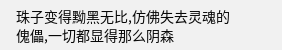珠子变得黝黑无比,仿佛失去灵魂的傀儡,一切都显得那么阴森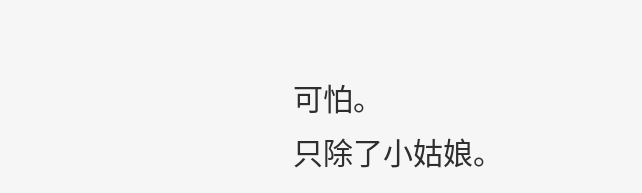可怕。
只除了小姑娘。